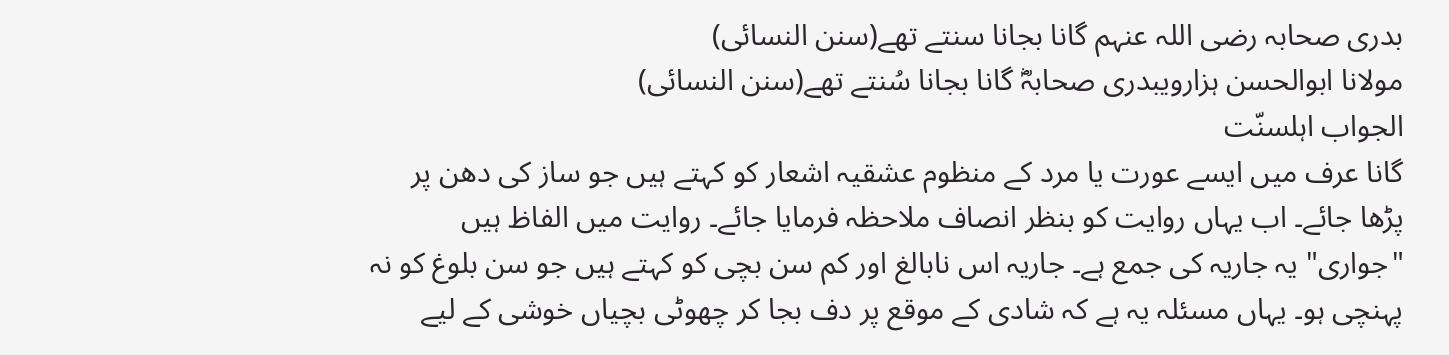بدری صحابہ رضی اللہ عنہم گانا بجانا سنتے تھے(سنن النسائی)
مولانا ابوالحسن ہزارویبدری صحابہؓ گانا بجانا سُنتے تھے(سنن النسائی)
الجواب اہلسنّت
گانا عرف میں ایسے عورت یا مرد کے منظوم عشقیہ اشعار کو کہتے ہیں جو ساز کی دھن پر پڑھا جائے۔ اب یہاں روایت کو بنظر انصاف ملاحظہ فرمایا جائے۔ روایت میں الفاظ ہیں "جواری" یہ جاریہ کی جمع ہے۔ جاریہ اس نابالغ اور کم سن بچی کو کہتے ہیں جو سن بلوغ کو نہ پہنچی ہو۔ یہاں مسئلہ یہ ہے کہ شادی کے موقع پر دف بجا کر چھوٹی بچیاں خوشی کے لیے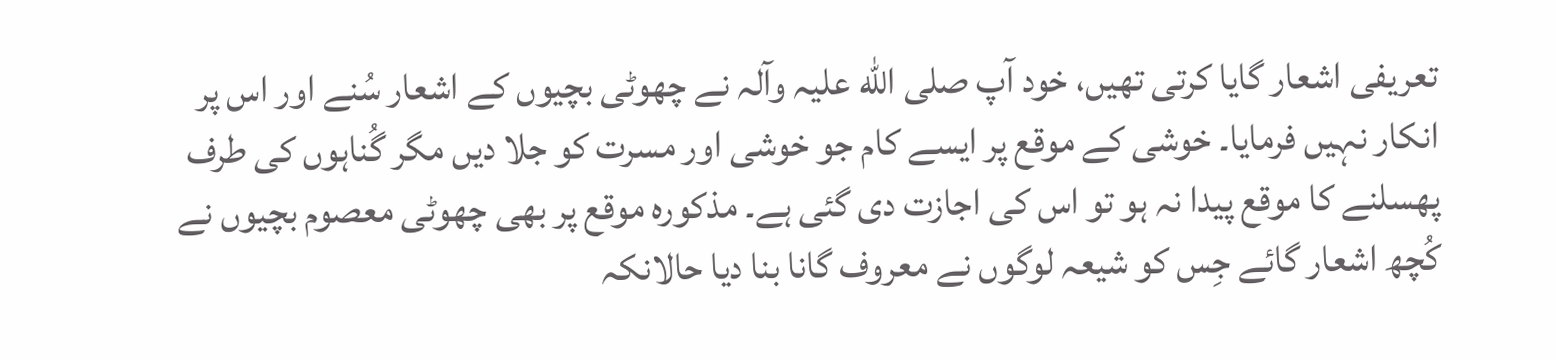تعریفی اشعار گایا کرتی تھیں، خود آپ صلی اللّٰه علیہ وآلہ نے چھوٹی بچیوں کے اشعار سُنے اور اس پر انکار نہیں فرمایا۔ خوشی کے موقع پر ایسے کام جو خوشی اور مسرت کو جلا دیں مگر گُناہوں کی طرف پھسلنے کا موقع پیدا نہ ہو تو اس کی اجازت دی گئی ہے۔ مذکورہ موقع پر بھی چھوٹی معصوم بچیوں نے کُچھ اشعار گائے جِس کو شیعہ لوگوں نے معروف گانا بنا دیا حالانکہ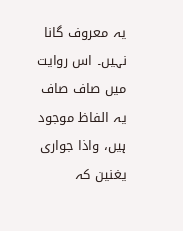یہ معروف گانا نہیں۔ اس روایت میں صاف صاف یہ الفاظ موجود ہیں، واذا جواری یغنین کہ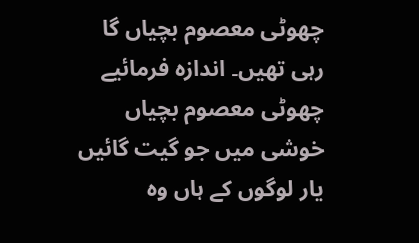چھوٹی معصوم بچیاں گا رہی تھیں۔ اندازہ فرمائیے چھوٹی معصوم بچیاں خوشی میں جو گیت گائیں یار لوگوں کے ہاں وہ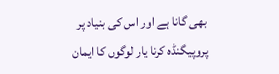بھی گانا ہے اور اس کی بنیاد پر پروپیگنڈہ کرنا یار لوگوں کا ایمان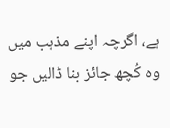ہے، اگرچہ اپنے مذہب میں وہ کُچھ جائز بنا ڈالیں جو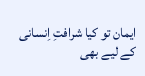ایمان تو کیا شرافتِ اِنسانی کے لیے بھی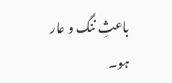باعثِ ننگ و عار ہو۔